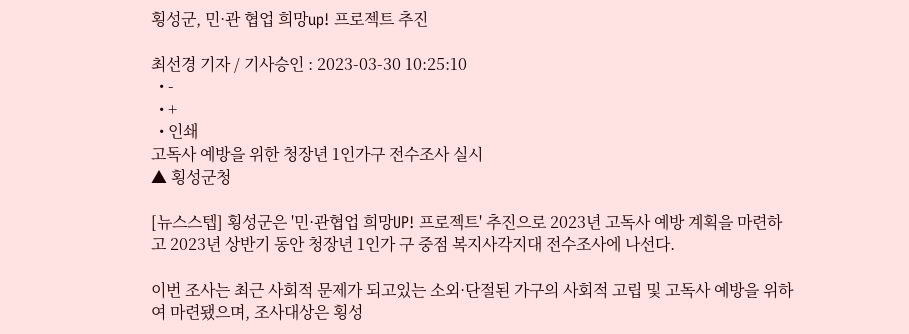횡성군, 민·관 협업 희망up! 프로젝트 추진

최선경 기자 / 기사승인 : 2023-03-30 10:25:10
  • -
  • +
  • 인쇄
고독사 예방을 위한 청장년 1인가구 전수조사 실시
▲ 횡성군청

[뉴스스텝] 횡성군은 '민·관협업 희망UP! 프로젝트' 추진으로 2023년 고독사 예방 계획을 마련하고 2023년 상반기 동안 청장년 1인가 구 중점 복지사각지대 전수조사에 나선다.

이번 조사는 최근 사회적 문제가 되고있는 소외·단절된 가구의 사회적 고립 및 고독사 예방을 위하여 마련됐으며, 조사대상은 횡성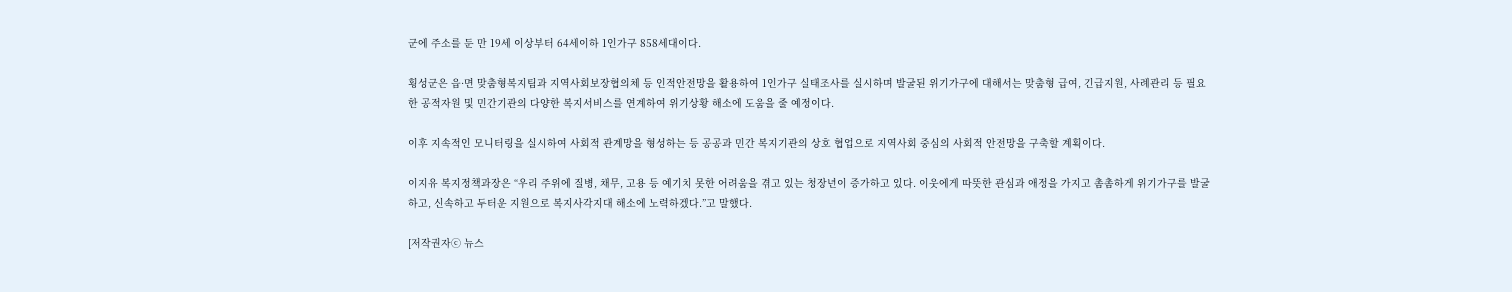군에 주소를 둔 만 19세 이상부터 64세이하 1인가구 858세대이다.

횡성군은 읍·면 맞춤형복지팀과 지역사회보장협의체 등 인적안전망을 활용하여 1인가구 실태조사를 실시하며 발굴된 위기가구에 대해서는 맞춤형 급여, 긴급지원, 사례관리 등 필요한 공적자원 및 민간기관의 다양한 복지서비스를 연계하여 위기상황 해소에 도움을 줄 예정이다.

이후 지속적인 모니터링을 실시하여 사회적 관계망을 형성하는 등 공공과 민간 복지기관의 상호 협업으로 지역사회 중심의 사회적 안전망을 구축할 계획이다.

이지유 복지정책과장은 “우리 주위에 질병, 채무, 고용 등 예기치 못한 어려움을 겪고 있는 청장년이 증가하고 있다. 이웃에게 따뜻한 관심과 애정을 가지고 촘촘하게 위기가구를 발굴하고, 신속하고 두터운 지원으로 복지사각지대 해소에 노력하겠다.”고 말했다.

[저작권자ⓒ 뉴스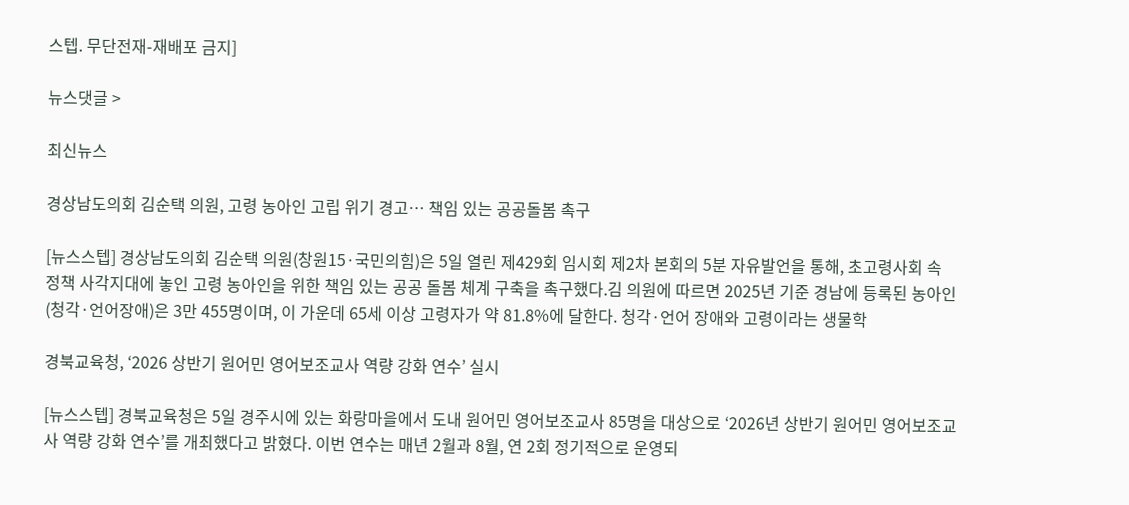스텝. 무단전재-재배포 금지]

뉴스댓글 >

최신뉴스

경상남도의회 김순택 의원, 고령 농아인 고립 위기 경고… 책임 있는 공공돌봄 촉구

[뉴스스텝] 경상남도의회 김순택 의원(창원15·국민의힘)은 5일 열린 제429회 임시회 제2차 본회의 5분 자유발언을 통해, 초고령사회 속 정책 사각지대에 놓인 고령 농아인을 위한 책임 있는 공공 돌봄 체계 구축을 촉구했다.김 의원에 따르면 2025년 기준 경남에 등록된 농아인(청각·언어장애)은 3만 455명이며, 이 가운데 65세 이상 고령자가 약 81.8%에 달한다. 청각·언어 장애와 고령이라는 생물학

경북교육청, ‘2026 상반기 원어민 영어보조교사 역량 강화 연수’ 실시

[뉴스스텝] 경북교육청은 5일 경주시에 있는 화랑마을에서 도내 원어민 영어보조교사 85명을 대상으로 ‘2026년 상반기 원어민 영어보조교사 역량 강화 연수’를 개최했다고 밝혔다. 이번 연수는 매년 2월과 8월, 연 2회 정기적으로 운영되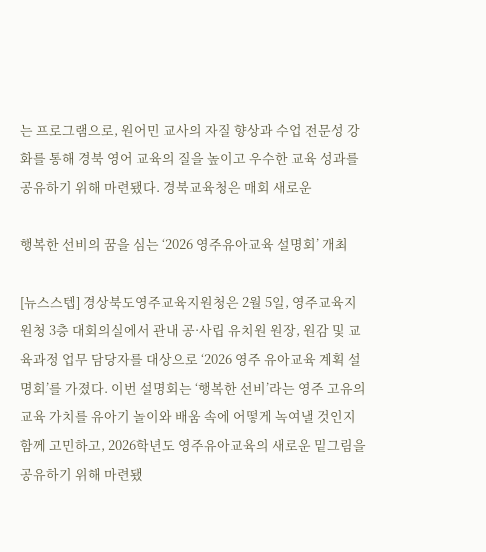는 프로그램으로, 원어민 교사의 자질 향상과 수업 전문성 강화를 통해 경북 영어 교육의 질을 높이고 우수한 교육 성과를 공유하기 위해 마련됐다. 경북교육청은 매회 새로운

행복한 선비의 꿈을 심는 ‘2026 영주유아교육 설명회’ 개최

[뉴스스텝] 경상북도영주교육지원청은 2월 5일, 영주교육지원청 3층 대회의실에서 관내 공·사립 유치원 원장, 원감 및 교육과정 업무 담당자를 대상으로 ‘2026 영주 유아교육 계획 설명회’를 가졌다. 이번 설명회는 ‘행복한 선비’라는 영주 고유의 교육 가치를 유아기 놀이와 배움 속에 어떻게 녹여낼 것인지 함께 고민하고, 2026학년도 영주유아교육의 새로운 밑그림을 공유하기 위해 마련됐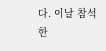다. 이날 참석한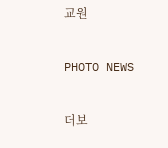교원

PHOTO NEWS

더보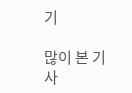기

많이 본 기사